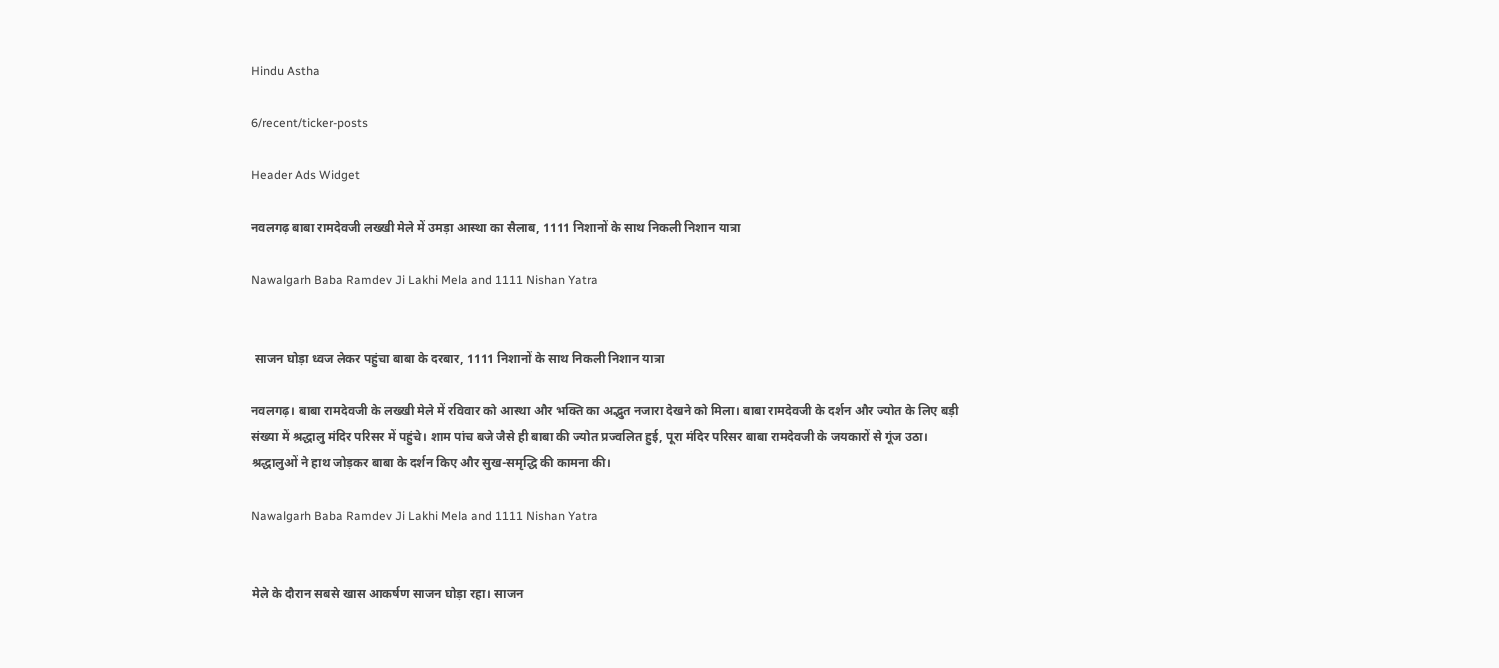Hindu Astha

6/recent/ticker-posts

Header Ads Widget

नवलगढ़ बाबा रामदेवजी लख्खी मेले में उमड़ा आस्था का सैलाब, 1111 निशानों के साथ निकली निशान यात्रा

Nawalgarh Baba Ramdev Ji Lakhi Mela and 1111 Nishan Yatra


 साजन घोड़ा ध्वज लेकर पहुंचा बाबा के दरबार, 1111 निशानों के साथ निकली निशान यात्रा

नवलगढ़। बाबा रामदेवजी के लख्खी मेले में रविवार को आस्था और भक्ति का अद्भुत नजारा देखने को मिला। बाबा रामदेवजी के दर्शन और ज्योत के लिए बड़ी संख्या में श्रद्धालु मंदिर परिसर में पहुंचे। शाम पांच बजे जैसे ही बाबा की ज्योत प्रज्वलित हुई, पूरा मंदिर परिसर बाबा रामदेवजी के जयकारों से गूंज उठा। श्रद्धालुओं ने हाथ जोड़कर बाबा के दर्शन किए और सुख-समृद्धि की कामना की।

Nawalgarh Baba Ramdev Ji Lakhi Mela and 1111 Nishan Yatra


मेले के दौरान सबसे खास आकर्षण साजन घोड़ा रहा। साजन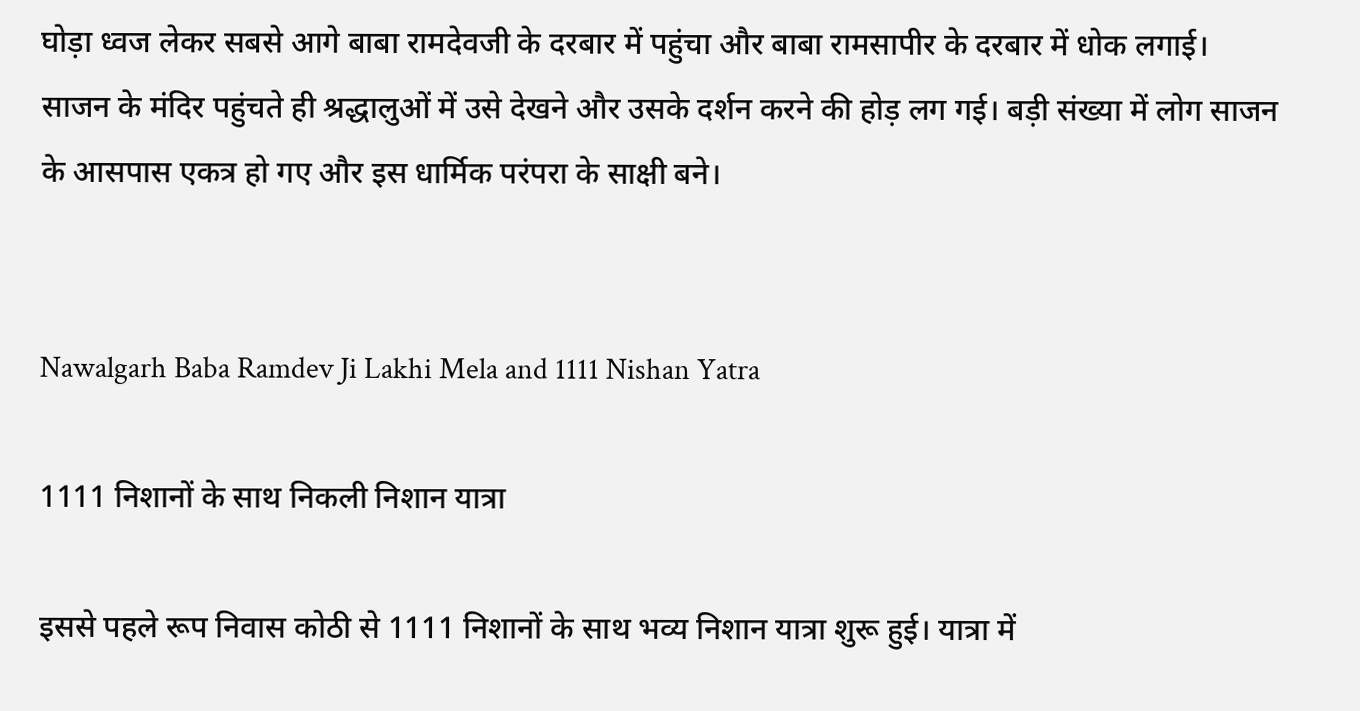घोड़ा ध्वज लेकर सबसे आगे बाबा रामदेवजी के दरबार में पहुंचा और बाबा रामसापीर के दरबार में धोक लगाई। साजन के मंदिर पहुंचते ही श्रद्धालुओं में उसे देखने और उसके दर्शन करने की होड़ लग गई। बड़ी संख्या में लोग साजन के आसपास एकत्र हो गए और इस धार्मिक परंपरा के साक्षी बने।


Nawalgarh Baba Ramdev Ji Lakhi Mela and 1111 Nishan Yatra

1111 निशानों के साथ निकली निशान यात्रा

इससे पहले रूप निवास कोठी से 1111 निशानों के साथ भव्य निशान यात्रा शुरू हुई। यात्रा में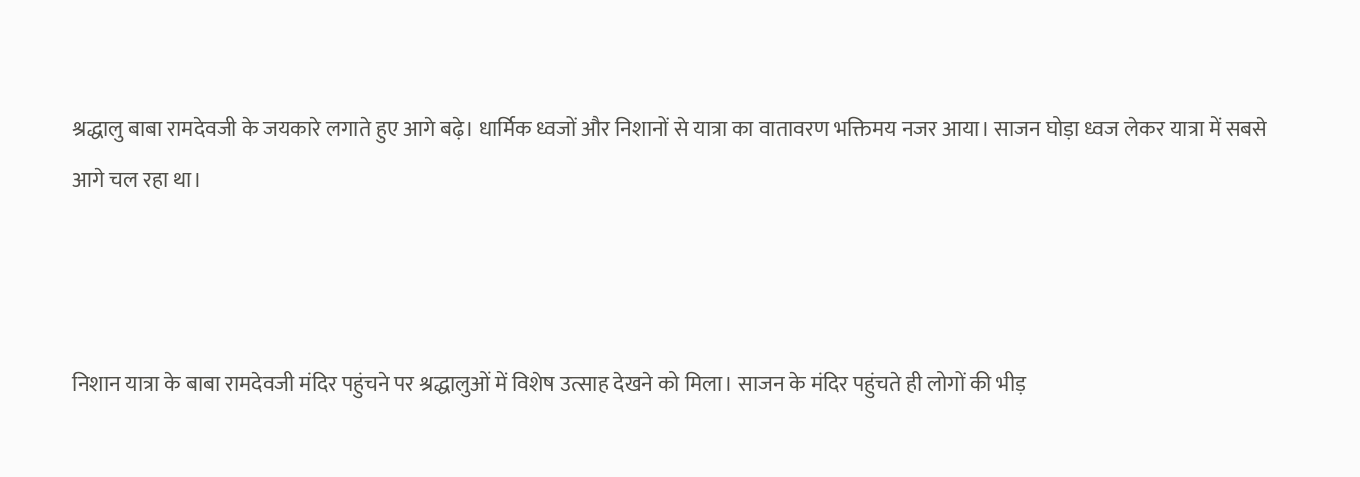श्रद्धालु बाबा रामदेवजी के जयकारे लगाते हुए आगे बढ़े। धार्मिक ध्वजों और निशानों से यात्रा का वातावरण भक्तिमय नजर आया। साजन घोड़ा ध्वज लेकर यात्रा में सबसे आगे चल रहा था।



निशान यात्रा के बाबा रामदेवजी मंदिर पहुंचने पर श्रद्धालुओं में विशेष उत्साह देखने को मिला। साजन के मंदिर पहुंचते ही लोगों की भीड़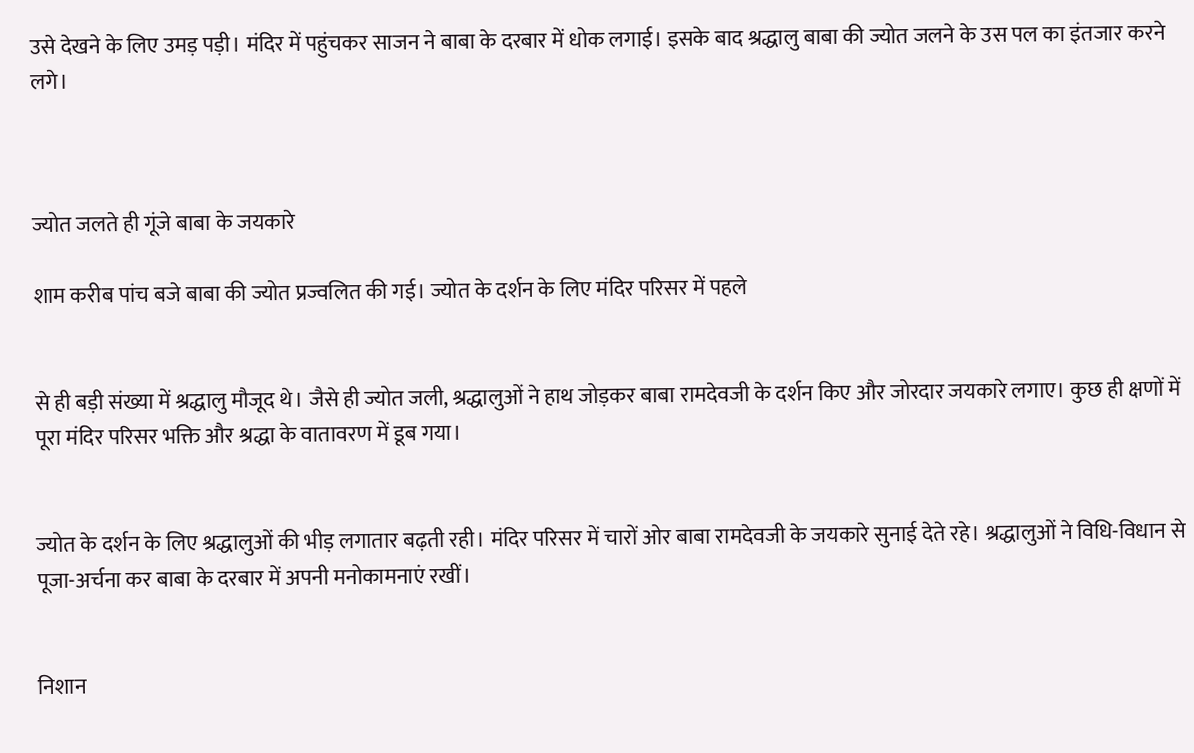उसे देखने के लिए उमड़ पड़ी। मंदिर में पहुंचकर साजन ने बाबा के दरबार में धोक लगाई। इसके बाद श्रद्धालु बाबा की ज्योत जलने के उस पल का इंतजार करने लगे।



ज्योत जलते ही गूंजे बाबा के जयकारे

शाम करीब पांच बजे बाबा की ज्योत प्रज्वलित की गई। ज्योत के दर्शन के लिए मंदिर परिसर में पहले


से ही बड़ी संख्या में श्रद्धालु मौजूद थे। जैसे ही ज्योत जली, श्रद्धालुओं ने हाथ जोड़कर बाबा रामदेवजी के दर्शन किए और जोरदार जयकारे लगाए। कुछ ही क्षणों में पूरा मंदिर परिसर भक्ति और श्रद्धा के वातावरण में डूब गया।


ज्योत के दर्शन के लिए श्रद्धालुओं की भीड़ लगातार बढ़ती रही। मंदिर परिसर में चारों ओर बाबा रामदेवजी के जयकारे सुनाई देते रहे। श्रद्धालुओं ने विधि-विधान से पूजा-अर्चना कर बाबा के दरबार में अपनी मनोकामनाएं रखीं।


निशान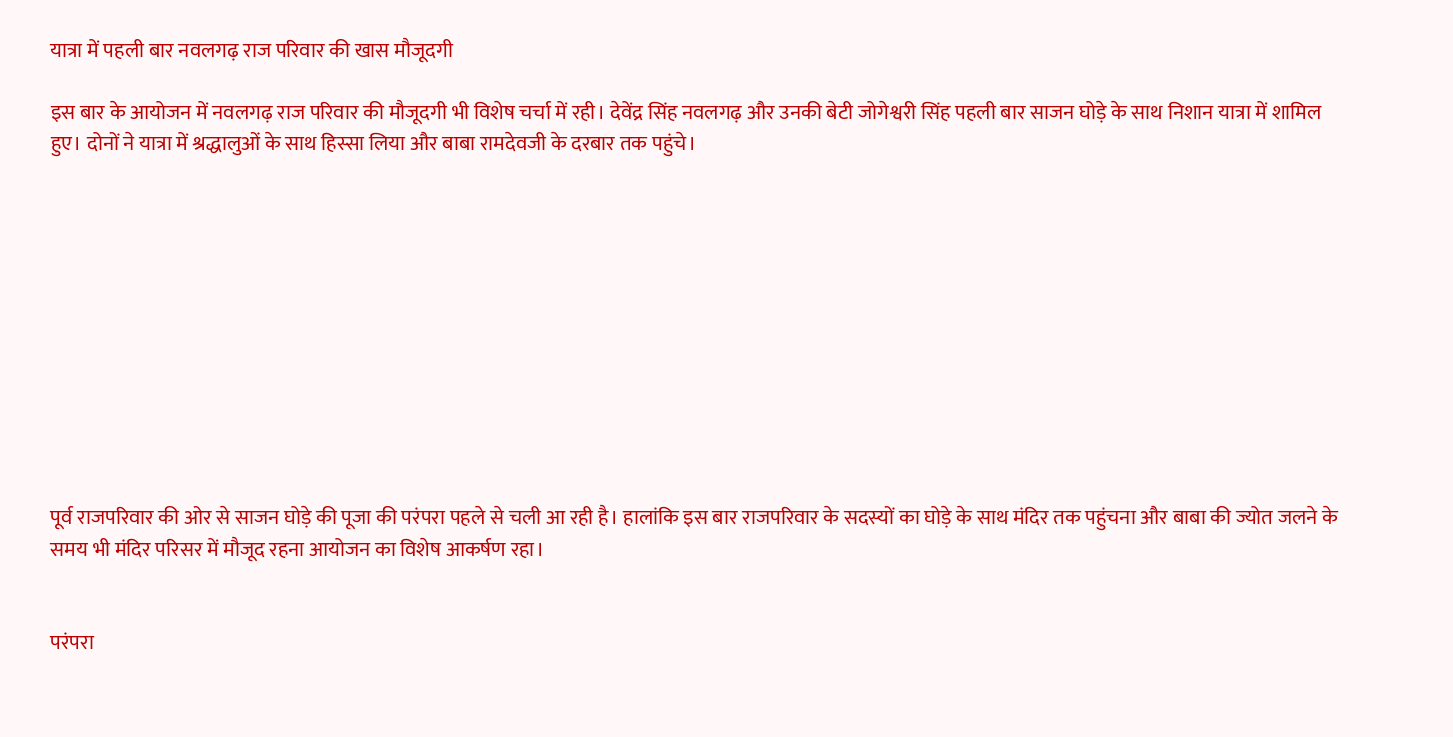यात्रा में पहली बार नवलगढ़ राज परिवार की खास मौजूदगी

इस बार के आयोजन में नवलगढ़ राज परिवार की मौजूदगी भी विशेष चर्चा में रही। देवेंद्र सिंह नवलगढ़ और उनकी बेटी जोगेश्वरी सिंह पहली बार साजन घोड़े के साथ निशान यात्रा में शामिल हुए। दोनों ने यात्रा में श्रद्धालुओं के साथ हिस्सा लिया और बाबा रामदेवजी के दरबार तक पहुंचे।











पूर्व राजपरिवार की ओर से साजन घोड़े की पूजा की परंपरा पहले से चली आ रही है। हालांकि इस बार राजपरिवार के सदस्यों का घोड़े के साथ मंदिर तक पहुंचना और बाबा की ज्योत जलने के समय भी मंदिर परिसर में मौजूद रहना आयोजन का विशेष आकर्षण रहा।


परंपरा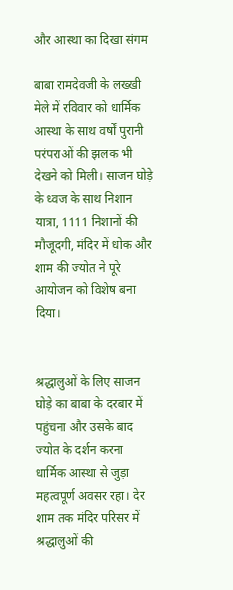और आस्था का दिखा संगम

बाबा रामदेवजी के लख्खी मेले में रविवार को धार्मिक आस्था के साथ वर्षों पुरानी परंपराओं की झलक भी देखने को मिली। साजन घोड़े के ध्वज के साथ निशान यात्रा, 1111 निशानों की मौजूदगी, मंदिर में धोक और शाम की ज्योत ने पूरे आयोजन को विशेष बना दिया।


श्रद्धालुओं के लिए साजन घोड़े का बाबा के दरबार में पहुंचना और उसके बाद ज्योत के दर्शन करना धार्मिक आस्था से जुड़ा महत्वपूर्ण अवसर रहा। देर शाम तक मंदिर परिसर में श्रद्धालुओं की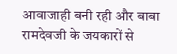आवाजाही बनी रही और बाबा रामदेवजी के जयकारों से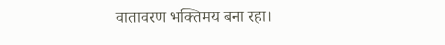वातावरण भक्तिमय बना रहा।